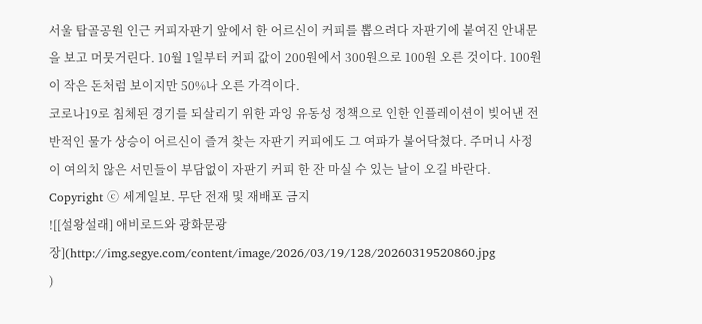서울 탑골공원 인근 커피자판기 앞에서 한 어르신이 커피를 뽑으려다 자판기에 붙여진 안내문을 보고 머뭇거린다. 10월 1일부터 커피 값이 200원에서 300원으로 100원 오른 것이다. 100원이 작은 돈처럼 보이지만 50%나 오른 가격이다.
코로나19로 침체된 경기를 되살리기 위한 과잉 유동성 정책으로 인한 인플레이션이 빚어낸 전반적인 물가 상승이 어르신이 즐겨 찾는 자판기 커피에도 그 여파가 불어닥쳤다. 주머니 사정이 여의치 않은 서민들이 부담없이 자판기 커피 한 잔 마실 수 있는 날이 오길 바란다.
Copyright ⓒ 세계일보. 무단 전재 및 재배포 금지
![[설왕설래] 애비로드와 광화문광장](http://img.segye.com/content/image/2026/03/19/128/20260319520860.jpg
)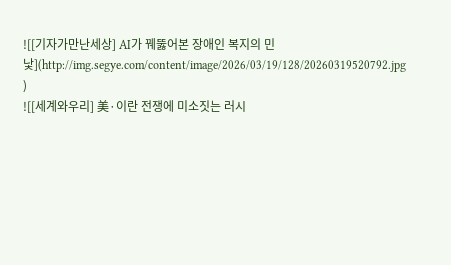![[기자가만난세상] AI가 꿰뚫어본 장애인 복지의 민낯](http://img.segye.com/content/image/2026/03/19/128/20260319520792.jpg
)
![[세계와우리] 美·이란 전쟁에 미소짓는 러시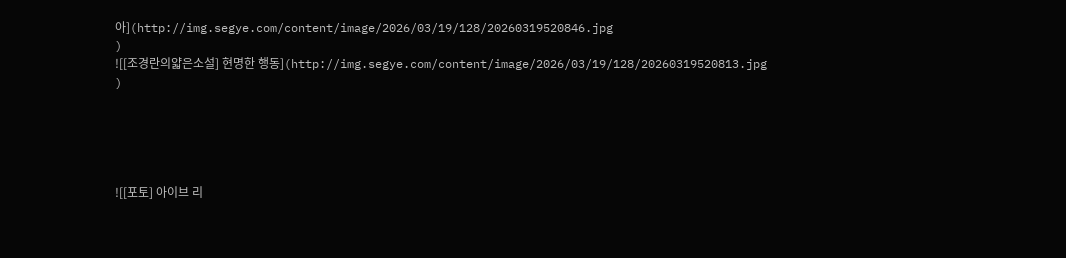아](http://img.segye.com/content/image/2026/03/19/128/20260319520846.jpg
)
![[조경란의얇은소설] 현명한 행동](http://img.segye.com/content/image/2026/03/19/128/20260319520813.jpg
)





![[포토] 아이브 리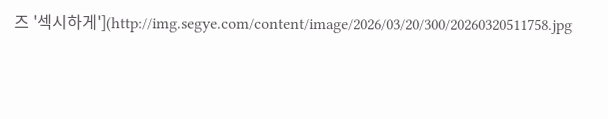즈 '섹시하게'](http://img.segye.com/content/image/2026/03/20/300/20260320511758.jpg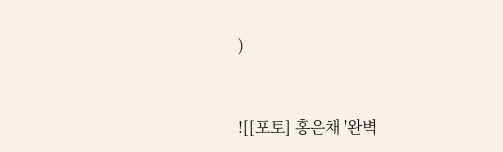)


![[포토] 홍은채 '완벽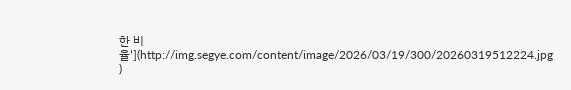한 비율'](http://img.segye.com/content/image/2026/03/19/300/20260319512224.jpg
)